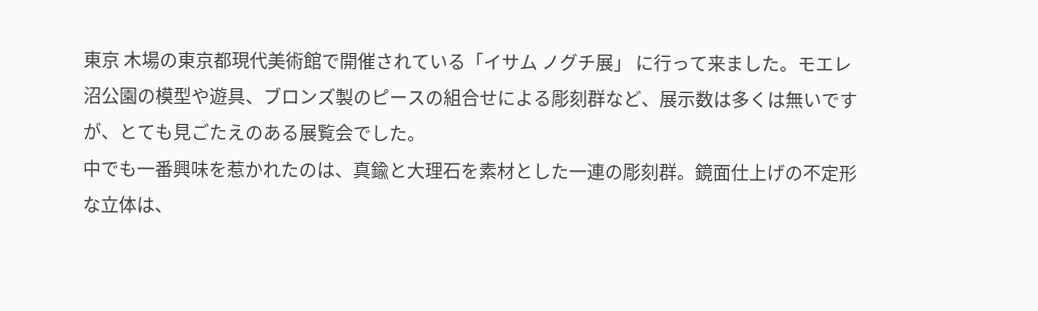東京 木場の東京都現代美術館で開催されている「イサム ノグチ展」 に行って来ました。モエレ沼公園の模型や遊具、ブロンズ製のピースの組合せによる彫刻群など、展示数は多くは無いですが、とても見ごたえのある展覧会でした。
中でも一番興味を惹かれたのは、真鍮と大理石を素材とした一連の彫刻群。鏡面仕上げの不定形な立体は、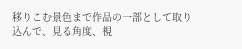移りこむ景色まで作品の一部として取り込んで、見る角度、視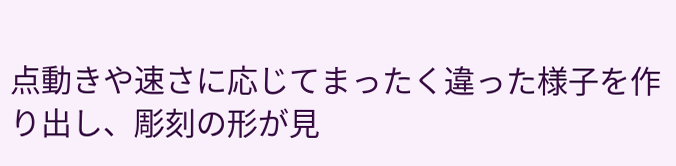点動きや速さに応じてまったく違った様子を作り出し、彫刻の形が見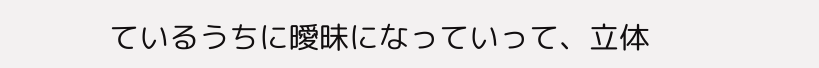ているうちに曖昧になっていって、立体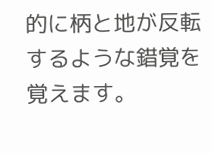的に柄と地が反転するような錯覚を覚えます。